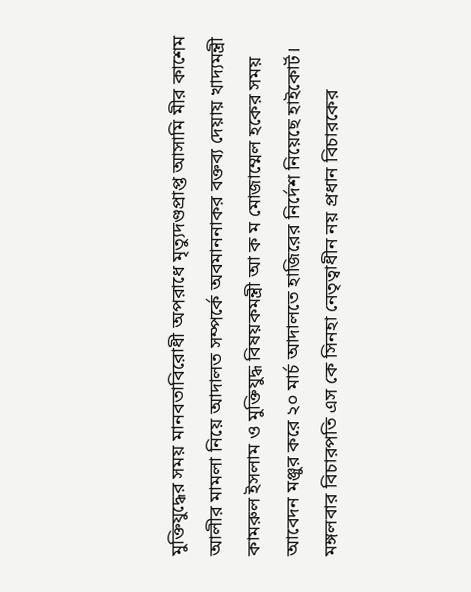মুক্তিযুদ্ধের সময় মানবতাবিরোধী অপরাধে মৃত্যুদণ্ডপ্রাপ্ত আসামি মীর কাশেম আলীর মামলা নিয়ে আদালত সম্পর্কে অবমাননাকর বক্তব্য দেয়ায় খাদ্যমন্ত্রী কামরুল ইসলাম ও মুক্তিযুদ্ধ বিষয়কমন্ত্রী আ ক ম মোজাম্মেল হকের সময় আবেদন মঞ্জুর করে ২০ মার্চ আদালতে হাজিরের নির্দেশ নিয়েছে হাইকোর্ট।
মঙ্গলবার বিচারপতি এস কে সিনহা নেতৃত্বাধীন নয় প্রধান বিচারকের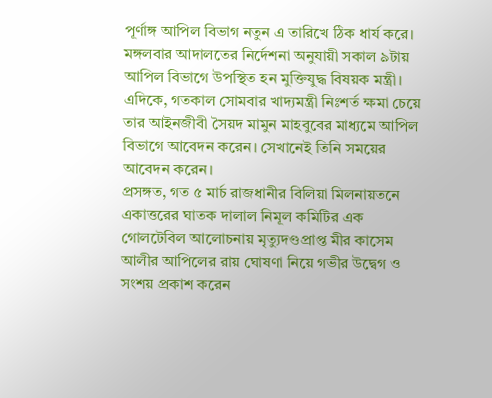পূর্ণাঙ্গ আপিল বিভাগ নতুন এ তারিখে ঠিক ধার্য করে।
মঙ্গলবার আদালতের নির্দেশনা অনুযায়ী সকাল ৯টায় আপিল বিভাগে উপস্থিত হন মুক্তিযুদ্ধ বিষয়ক মন্ত্রী।
এদিকে, গতকাল সোমবার খাদ্যমন্ত্রী নিঃশর্ত ক্ষমা চেয়ে তার আইনজীবী সৈয়দ মামুন মাহবুবের মাধ্যমে আপিল বিভাগে আবেদন করেন। সেখানেই তিনি সময়ের আবেদন করেন।
প্রসঙ্গত, গত ৫ মার্চ রাজধানীর বিলিয়া মিলনায়তনে একাত্তরের ঘাতক দালাল নিমূল কমিটির এক গোলটেবিল আলোচনায় মৃত্যুদণ্ডপ্রাপ্ত মীর কাসেম আলীর আপিলের রায় ঘোষণা নিয়ে গভীর উদ্বেগ ও সংশয় প্রকাশ করেন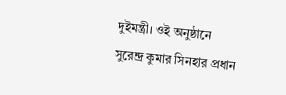দুইমন্ত্রী। ওই অনুষ্ঠানে সুরেন্দ্র কুমার সিনহার প্রধান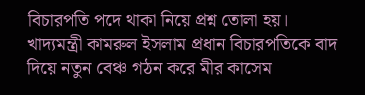বিচারপতি পদে থাকা নিয়ে প্রশ্ন তোলা হয়।
খাদ্যমন্ত্রী কামরুল ইসলাম প্রধান বিচারপতিকে বাদ দিয়ে নতুন বেঞ্চ গঠন করে মীর কাসেম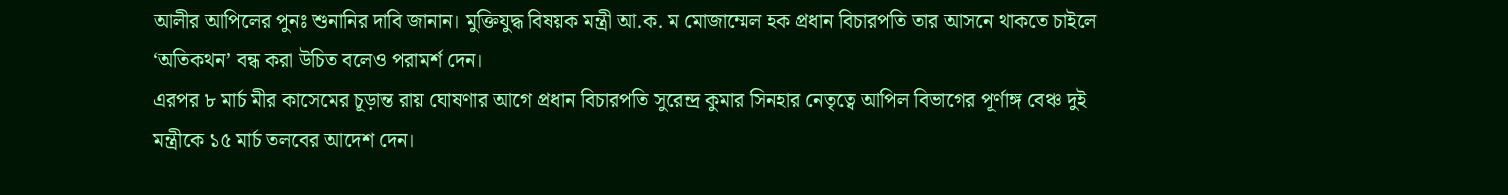আলীর আপিলের পুনঃ শুনানির দাবি জানান। মুক্তিযুদ্ধ বিষয়ক মন্ত্রী আ.ক. ম মোজাম্মেল হক প্রধান বিচারপতি তার আসনে থাকতে চাইলে ‘অতিকথন’ বন্ধ করা উচিত বলেও পরামর্শ দেন।
এরপর ৮ মার্চ মীর কাসেমের চূড়ান্ত রায় ঘোষণার আগে প্রধান বিচারপতি সুরেন্দ্র কুমার সিনহার নেতৃত্বে আপিল বিভাগের পূর্ণাঙ্গ বেঞ্চ দুই মন্ত্রীকে ১৫ মার্চ তলবের আদেশ দেন।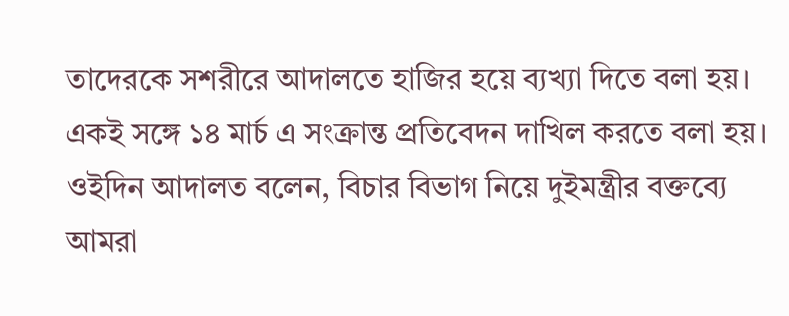তাদেরকে সশরীরে আদালতে হাজির হয়ে ব্যখ্যা দিতে বলা হয়। একই সঙ্গে ১৪ মার্চ এ সংক্রান্ত প্রতিবেদন দাখিল করতে বলা হয়।
ওইদিন আদালত বলেন, বিচার বিভাগ নিয়ে দুইমন্ত্রীর বক্তব্যে আমরা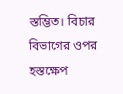স্তম্ভিত। বিচার বিভাগের ওপর হস্তক্ষেপ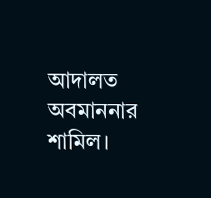আদালত অবমাননার শামিল।